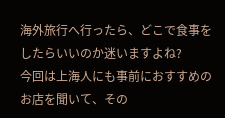海外旅行へ行ったら、どこで食事をしたらいいのか迷いますよね?
今回は上海人にも事前におすすめのお店を聞いて、その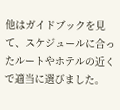他はガイドブックを見て、スケジュールに合ったルートやホテルの近くで適当に選びました。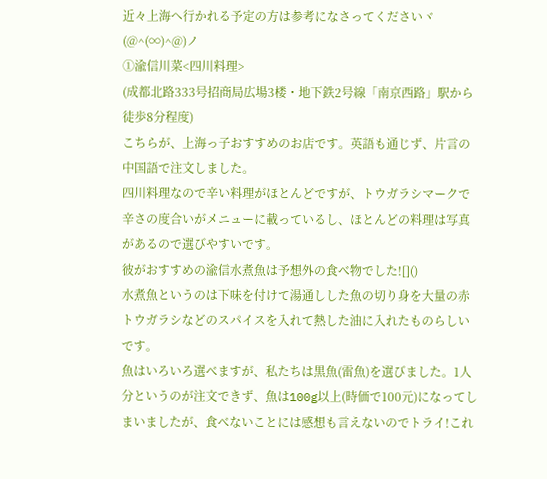近々上海へ行かれる予定の方は参考になさってくださいヾ(@^(∞)^@)ノ
①渝信川菜<四川料理>
(成都北路333号招商局広場3楼・地下鉄2号線「南京西路」駅から徒歩8分程度)
こちらが、上海っ子おすすめのお店です。英語も通じず、片言の中国語で注文しました。
四川料理なので辛い料理がほとんどですが、トウガラシマークで辛さの度合いがメニューに載っているし、ほとんどの料理は写真があるので選びやすいです。
彼がおすすめの渝信水煮魚は予想外の食べ物でした![]()
水煮魚というのは下味を付けて湯通しした魚の切り身を大量の赤トウガラシなどのスパイスを入れて熱した油に入れたものらしいです。
魚はいろいろ選べますが、私たちは黒魚(雷魚)を選びました。1人分というのが注文できず、魚は100g以上(時価で100元)になってしまいましたが、食べないことには感想も言えないのでトライ!これ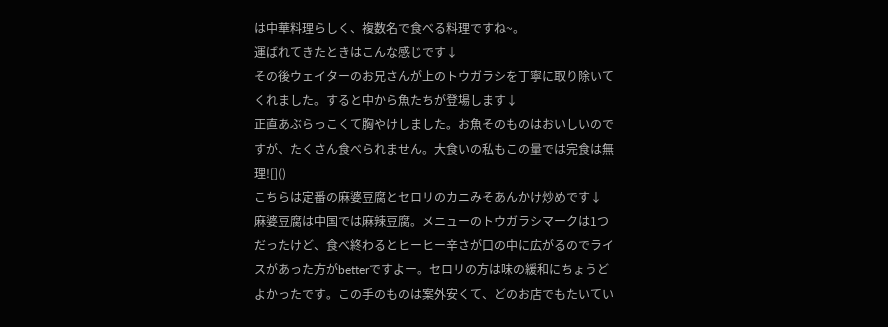は中華料理らしく、複数名で食べる料理ですね~。
運ばれてきたときはこんな感じです↓
その後ウェイターのお兄さんが上のトウガラシを丁寧に取り除いてくれました。すると中から魚たちが登場します↓
正直あぶらっこくて胸やけしました。お魚そのものはおいしいのですが、たくさん食べられません。大食いの私もこの量では完食は無理![]()
こちらは定番の麻婆豆腐とセロリのカニみそあんかけ炒めです↓
麻婆豆腐は中国では麻辣豆腐。メニューのトウガラシマークは1つだったけど、食べ終わるとヒーヒー辛さが口の中に広がるのでライスがあった方がbetterですよー。セロリの方は味の緩和にちょうどよかったです。この手のものは案外安くて、どのお店でもたいてい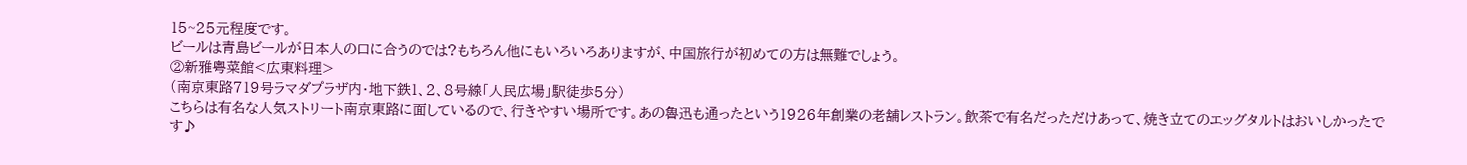15~25元程度です。
ビールは青島ビールが日本人の口に合うのでは?もちろん他にもいろいろありますが、中国旅行が初めての方は無難でしょう。
②新雅粤菜館<広東料理>
(南京東路719号ラマダプラザ内・地下鉄1、2、8号線「人民広場」駅徒歩5分)
こちらは有名な人気ストリート南京東路に面しているので、行きやすい場所です。あの魯迅も通ったという1926年創業の老舗レストラン。飲茶で有名だっただけあって、焼き立てのエッグタルトはおいしかったです♪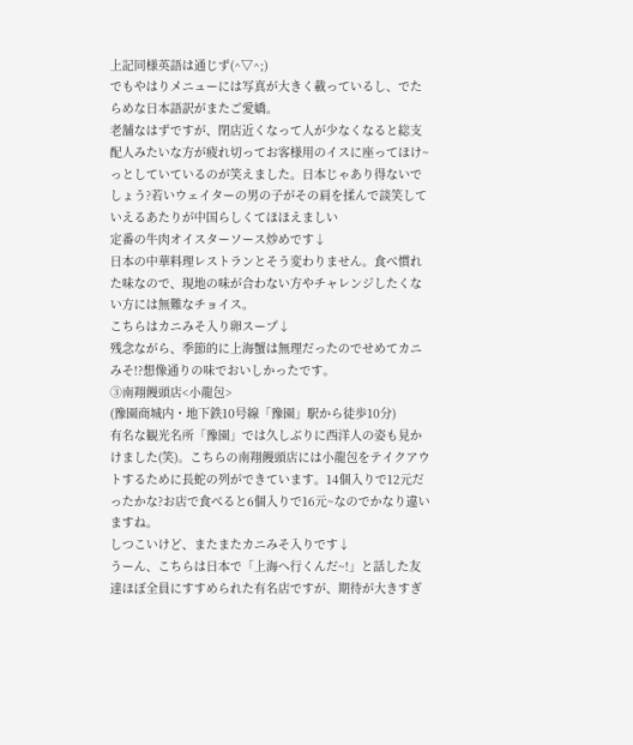上記同様英語は通じず(^▽^;)
でもやはりメニューには写真が大きく載っているし、でたらめな日本語訳がまたご愛嬌。
老舗なはずですが、閉店近くなって人が少なくなると総支配人みたいな方が疲れ切ってお客様用のイスに座ってほけ~っとしていているのが笑えました。日本じゃあり得ないでしょう?若いウェイターの男の子がその肩を揉んで談笑していえるあたりが中国らしくてほほえましい
定番の牛肉オイスターソース炒めです↓
日本の中華料理レストランとそう変わりません。食べ慣れた味なので、現地の味が合わない方やチャレンジしたくない方には無難なチョイス。
こちらはカニみそ入り卵スープ↓
残念ながら、季節的に上海蟹は無理だったのでせめてカニみそ!?想像通りの味でおいしかったです。
③南翔饅頭店<小龍包>
(豫園商城内・地下鉄10号線「豫園」駅から徒歩10分)
有名な観光名所「豫園」では久しぶりに西洋人の姿も見かけました(笑)。こちらの南翔饅頭店には小龍包をテイクアウトするために長蛇の列ができています。14個入りで12元だったかな?お店で食べると6個入りで16元~なのでかなり違いますね。
しつこいけど、またまたカニみそ入りです↓
うーん、こちらは日本で「上海へ行くんだ~!」と話した友達ほぼ全員にすすめられた有名店ですが、期待が大きすぎ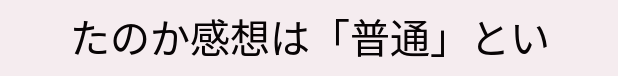たのか感想は「普通」とい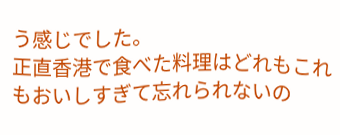う感じでした。
正直香港で食べた料理はどれもこれもおいしすぎて忘れられないの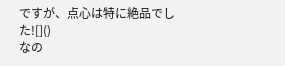ですが、点心は特に絶品でした![]()
なの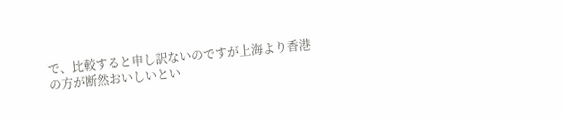で、比較すると申し訳ないのですが上海より香港の方が断然おいしいとい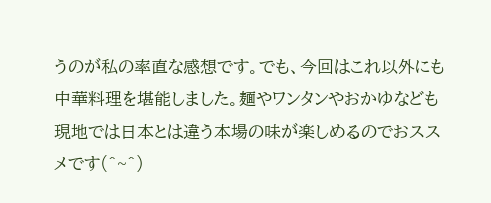うのが私の率直な感想です。でも、今回はこれ以外にも中華料理を堪能しました。麺やワンタンやおかゆなども現地では日本とは違う本場の味が楽しめるのでおススメです(^~^)